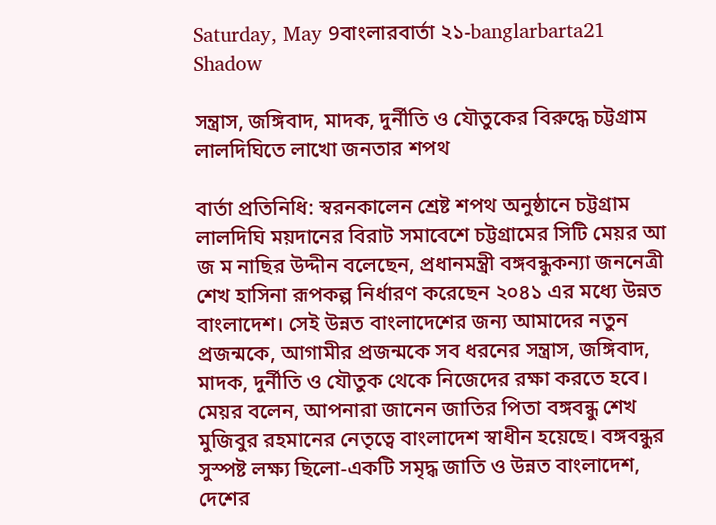Saturday, May 9বাংলারবার্তা ২১-banglarbarta21
Shadow

সন্ত্রাস, জঙ্গিবাদ, মাদক, দুর্নীতি ও যৌতুকের বিরুদ্ধে চট্টগ্রাম লালদিঘিতে লাখো জনতার শপথ

বার্তা প্রতিনিধি: স্বরনকালেন শ্রেষ্ট শপথ অনুষ্ঠানে চট্টগ্রাম লালদিঘি ময়দানের বিরাট সমাবেশে চট্টগ্রামের সিটি মেয়র আ জ ম নাছির উদ্দীন বলেছেন, প্রধানমন্ত্রী বঙ্গবন্ধুকন্যা জননেত্রী শেখ হাসিনা রূপকল্প নির্ধারণ করেছেন ২০৪১ এর মধ্যে উন্নত বাংলাদেশ। সেই উন্নত বাংলাদেশের জন্য আমাদের নতুন প্রজন্মকে, আগামীর প্রজন্মকে সব ধরনের সন্ত্রাস, জঙ্গিবাদ, মাদক, দুর্নীতি ও যৌতুক থেকে নিজেদের রক্ষা করতে হবে। মেয়র বলেন, আপনারা জানেন জাতির পিতা বঙ্গবন্ধু শেখ মুজিবুর রহমানের নেতৃত্বে বাংলাদেশ স্বাধীন হয়েছে। বঙ্গবন্ধুর সুস্পষ্ট লক্ষ্য ছিলো-একটি সমৃদ্ধ জাতি ও উন্নত বাংলাদেশ, দেশের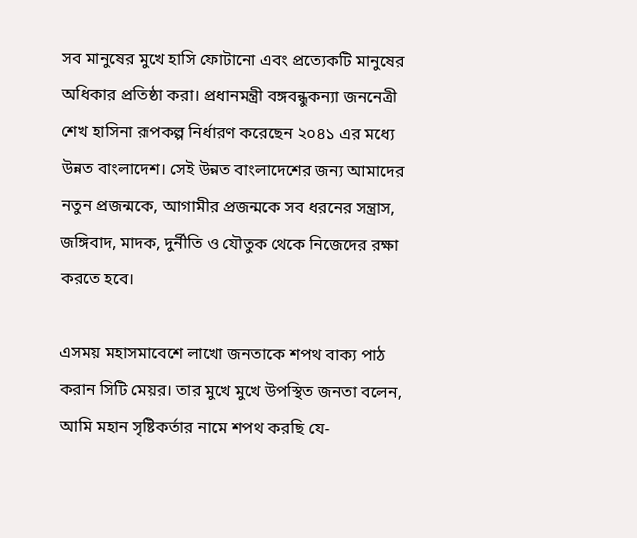সব মানুষের মুখে হাসি ফোটানো এবং প্রত্যেকটি মানুষের অধিকার প্রতিষ্ঠা করা। প্রধানমন্ত্রী বঙ্গবন্ধুকন্যা জননেত্রী শেখ হাসিনা রূপকল্প নির্ধারণ করেছেন ২০৪১ এর মধ্যে উন্নত বাংলাদেশ। সেই উন্নত বাংলাদেশের জন্য আমাদের নতুন প্রজন্মকে, আগামীর প্রজন্মকে সব ধরনের সন্ত্রাস, জঙ্গিবাদ, মাদক, দুর্নীতি ও যৌতুক থেকে নিজেদের রক্ষা করতে হবে।

এসময় মহাসমাবেশে লাখো জনতাকে শপথ বাক্য পাঠ করান সিটি মেয়র। তার মুখে মুখে উপস্থিত জনতা বলেন, আমি মহান সৃষ্টিকর্তার নামে শপথ করছি যে-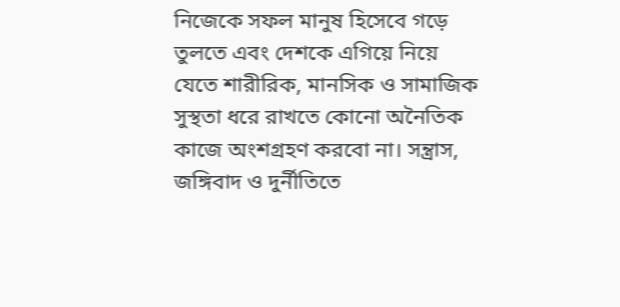নিজেকে সফল মানুষ হিসেবে গড়ে তুলতে এবং দেশকে এগিয়ে নিয়ে যেতে শারীরিক, মানসিক ও সামাজিক সুস্থতা ধরে রাখতে কোনো অনৈতিক কাজে অংশগ্রহণ করবো না। সন্ত্রাস, জঙ্গিবাদ ও দুর্নীতিতে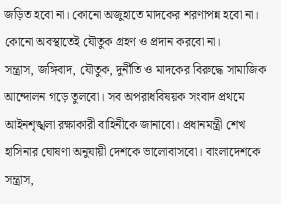জড়িত হবো না। কোনো অজুহাতে মাদকের শরণাপন্ন হবো না। কোনো অবস্থাতেই যৌতুক গ্রহণ ও প্রদান করবো না।
সন্ত্রাস, জঙ্গিবাদ, যৌতুক, দুর্নীতি ও মাদকের বিরুদ্ধে সামাজিক আন্দোলন গড়ে তুলবো। সব অপরাধবিষয়ক সংবাদ প্রথমে আইনশৃঙ্খলা রক্ষাকারী বাহিনীকে জানাবো। প্রধানমন্ত্রী শেখ হাসিনার ঘোষণা অনুযায়ী দেশকে ভালোবাসবো। বাংলাদেশকে সন্ত্রাস,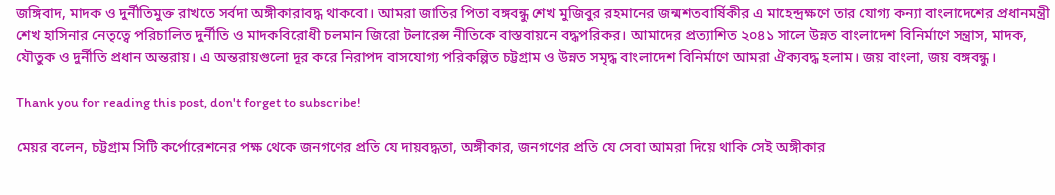জঙ্গিবাদ, মাদক ও দুর্নীতিমুক্ত রাখতে সর্বদা অঙ্গীকারাবদ্ধ থাকবো। আমরা জাতির পিতা বঙ্গবন্ধু শেখ মুজিবুর রহমানের জন্মশতবার্ষিকীর এ মাহেন্দ্রক্ষণে তার যোগ্য কন্যা বাংলাদেশের প্রধানমন্ত্রী শেখ হাসিনার নেতৃত্বে পরিচালিত দুর্নীতি ও মাদকবিরোধী চলমান জিরো টলারেন্স নীতিকে বাস্তবায়নে বদ্ধপরিকর। আমাদের প্রত্যাশিত ২০৪১ সালে উন্নত বাংলাদেশ বিনির্মাণে সন্ত্রাস, মাদক, যৌতুক ও দুর্নীতি প্রধান অন্তরায়। এ অন্তরায়গুলো দূর করে নিরাপদ বাসযোগ্য পরিকল্পিত চট্টগ্রাম ও উন্নত সমৃদ্ধ বাংলাদেশ বিনির্মাণে আমরা ঐক্যবদ্ধ হলাম। জয় বাংলা, জয় বঙ্গবন্ধু।

Thank you for reading this post, don't forget to subscribe!

মেয়র বলেন, চট্টগ্রাম সিটি কর্পোরেশনের পক্ষ থেকে জনগণের প্রতি যে দায়বদ্ধতা, অঙ্গীকার, জনগণের প্রতি যে সেবা আমরা দিয়ে থাকি সেই অঙ্গীকার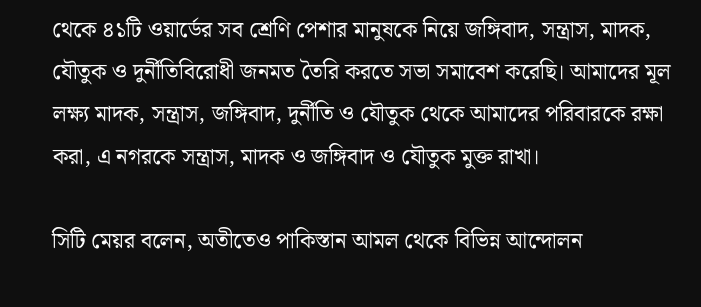থেকে ৪১টি ওয়ার্ডের সব শ্রেণি পেশার মানুষকে নিয়ে জঙ্গিবাদ, সন্ত্রাস, মাদক, যৌতুক ও দুর্নীতিবিরোধী জনমত তৈরি করতে সভা সমাবেশ করেছি। আমাদের মূল লক্ষ্য মাদক, সন্ত্রাস, জঙ্গিবাদ, দুর্নীতি ও যৌতুক থেকে আমাদের পরিবারকে রক্ষা করা, এ নগরকে সন্ত্রাস, মাদক ও জঙ্গিবাদ ও যৌতুক মুক্ত রাখা।

সিটি মেয়র বলেন, অতীতেও পাকিস্তান আমল থেকে বিভিন্ন আন্দোলন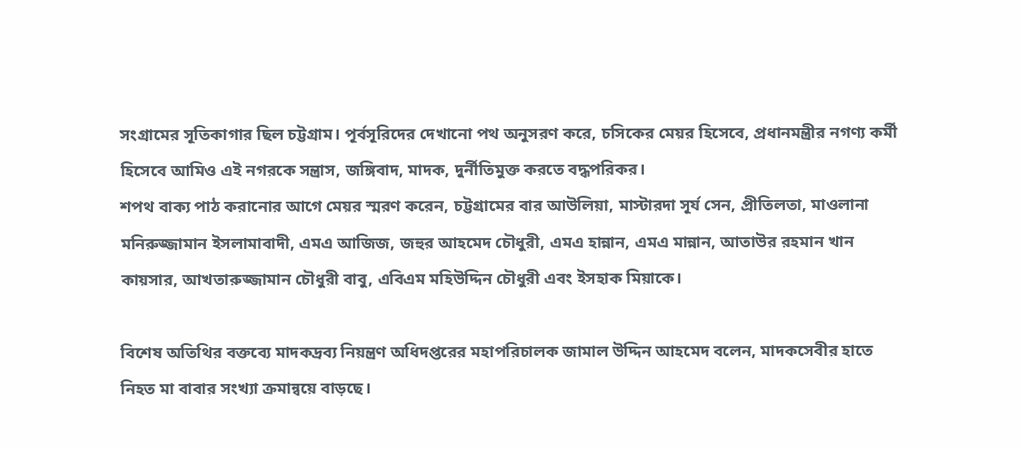সংগ্রামের সূতিকাগার ছিল চট্টগ্রাম। পূর্বসূরিদের দেখানো পথ অনুসরণ করে, চসিকের মেয়র হিসেবে, প্রধানমন্ত্রীর নগণ্য কর্মী হিসেবে আমিও এই নগরকে সন্ত্রাস, জঙ্গিবাদ, মাদক, দুর্নীতিমুক্ত করতে বদ্ধপরিকর।
শপথ বাক্য পাঠ করানোর আগে মেয়র স্মরণ করেন, চট্টগ্রামের বার আউলিয়া, মাস্টারদা সূর্য সেন, প্রীতিলতা, মাওলানা মনিরুজ্জামান ইসলামাবাদী, এমএ আজিজ, জহুর আহমেদ চৌধুরী, এমএ হান্নান, এমএ মান্নান, আতাউর রহমান খান কায়সার, আখতারুজ্জামান চৌধুরী বাবু, এবিএম মহিউদ্দিন চৌধুরী এবং ইসহাক মিয়াকে।

বিশেষ অতিথির বক্তব্যে মাদকদ্রব্য নিয়ন্ত্রণ অধিদপ্তরের মহাপরিচালক জামাল উদ্দিন আহমেদ বলেন, মাদকসেবীর হাতে নিহত মা বাবার সংখ্যা ক্রমান্বয়ে বাড়ছে।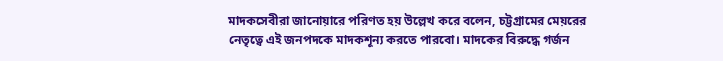মাদকসেবীরা জানোয়ারে পরিণত হয় উল্লেখ করে বলেন, চট্টগ্রামের মেয়রের নেতৃত্বে এই জনপদকে মাদকশূন্য করতে পারবো। মাদকের বিরুদ্ধে গর্জন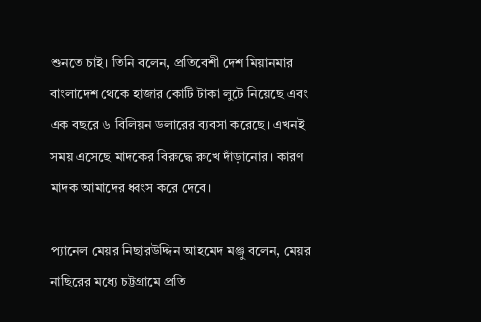শুনতে চাই। তিনি বলেন, প্রতিবেশী দেশ মিয়ানমার বাংলাদেশ থেকে হাজার কোটি টাকা লুটে নিয়েছে এবং এক বছরে ৬ বিলিয়ন ডলারের ব্যবসা করেছে। এখনই সময় এসেছে মাদকের বিরুদ্ধে রুখে দাঁড়ানোর। কারণ মাদক আমাদের ধ্বংস করে দেবে।

প্যানেল মেয়র নিছারউদ্দিন আহমেদ মঞ্জু বলেন, মেয়র নাছিরের মধ্যে চট্টগ্রামে প্রতি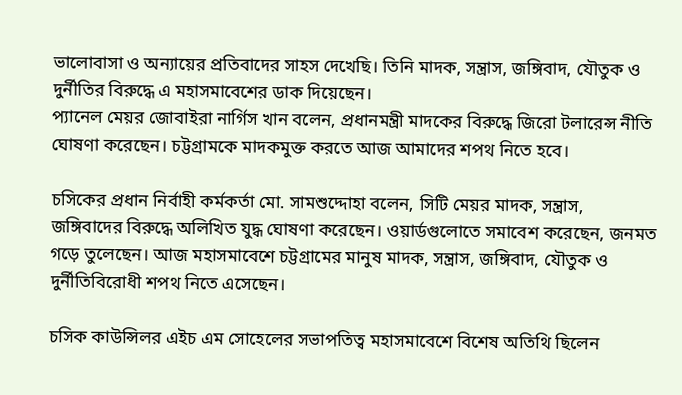ভালোবাসা ও অন্যায়ের প্রতিবাদের সাহস দেখেছি। তিনি মাদক, সন্ত্রাস, জঙ্গিবাদ, যৌতুক ও দুর্নীতির বিরুদ্ধে এ মহাসমাবেশের ডাক দিয়েছেন।
প্যানেল মেয়র জোবাইরা নার্গিস খান বলেন, প্রধানমন্ত্রী মাদকের বিরুদ্ধে জিরো টলারেন্স নীতি ঘোষণা করেছেন। চট্টগ্রামকে মাদকমুক্ত করতে আজ আমাদের শপথ নিতে হবে।

চসিকের প্রধান নির্বাহী কর্মকর্তা মো. সামশুদ্দোহা বলেন, সিটি মেয়র মাদক, সন্ত্রাস, জঙ্গিবাদের বিরুদ্ধে অলিখিত যুদ্ধ ঘোষণা করেছেন। ওয়ার্ডগুলোতে সমাবেশ করেছেন, জনমত গড়ে তুলেছেন। আজ মহাসমাবেশে চট্টগ্রামের মানুষ মাদক, সন্ত্রাস, জঙ্গিবাদ, যৌতুক ও দুর্নীতিবিরোধী শপথ নিতে এসেছেন।

চসিক কাউন্সিলর এইচ এম সোহেলের সভাপতিত্ব মহাসমাবেশে বিশেষ অতিথি ছিলেন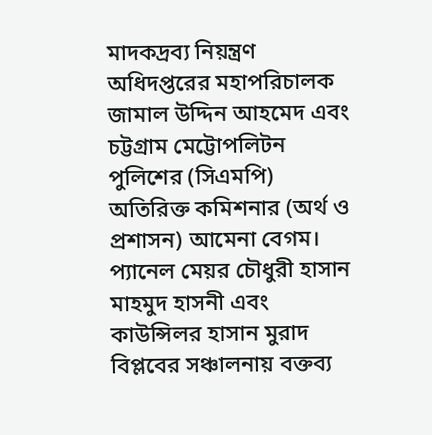মাদকদ্রব্য নিয়ন্ত্রণ অধিদপ্তরের মহাপরিচালক জামাল উদ্দিন আহমেদ এবং চট্টগ্রাম মেট্টোপলিটন পুলিশের (সিএমপি) অতিরিক্ত কমিশনার (অর্থ ও প্রশাসন) আমেনা বেগম। প্যানেল মেয়র চৌধুরী হাসান মাহমুদ হাসনী এবং কাউন্সিলর হাসান মুরাদ বিপ্লবের সঞ্চালনায় বক্তব্য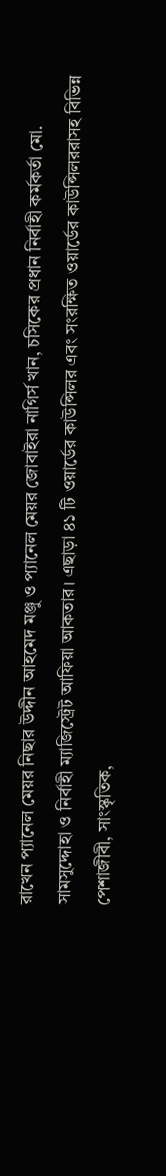রাখেন প্যানেল মেয়র নিছার উদ্দীন আহমেদ মঞ্জু ও প্যানেল মেয়র জোবাইরা নাগির্স খান, চসিকের প্রধান নির্বাহী কর্মকর্তা মো. সামসুদ্দোহা ও নির্বাহী ম্যাজিস্ট্রেট আফিয়া আকতার। এছাড়া ৪১ টি ওয়ার্ডের কাউন্সিলর এবং সংরক্ষিত ওয়ার্ডের কাউন্সিলররাসহ বিভিন্ন পেশাজীবী, সাংস্কৃতিক,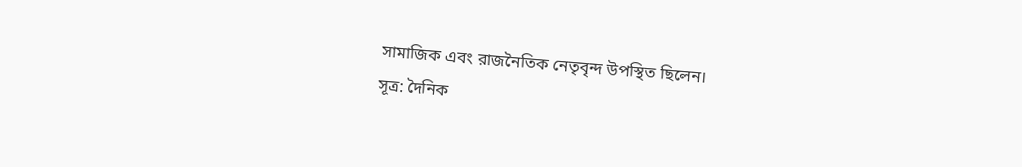সামাজিক এবং রাজনৈতিক নেতৃবৃন্দ উপস্থিত ছিলেন।
সূত্র: দৈনিক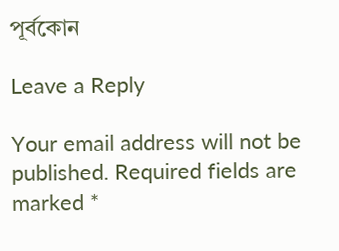পূর্বকোন

Leave a Reply

Your email address will not be published. Required fields are marked *